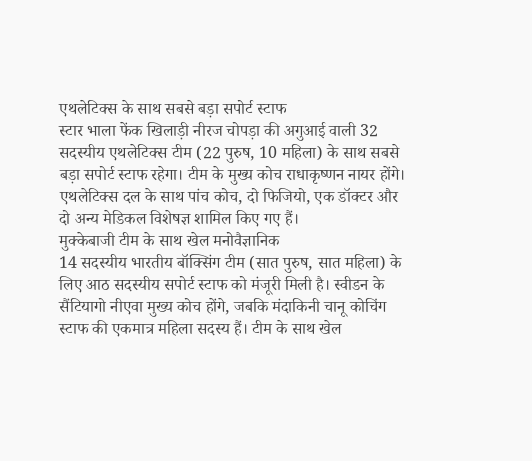एथलेटिक्स के साथ सबसे बड़ा सपोर्ट स्टाफ
स्टार भाला फेंक खिलाड़ी नीरज चोपड़ा की अगुआई वाली 32 सदस्यीय एथलेटिक्स टीम (22 पुरुष, 10 महिला) के साथ सबसे बड़ा सपोर्ट स्टाफ रहेगा। टीम के मुख्य कोच राधाकृष्णन नायर होंगे। एथलेटिक्स दल के साथ पांच कोच, दो फिजियो, एक डॉक्टर और दो अन्य मेडिकल विशेषज्ञ शामिल किए गए हैं।
मुक्केबाजी टीम के साथ खेल मनोवैज्ञानिक
14 सदस्यीय भारतीय बॉक्सिंग टीम (सात पुरुष, सात महिला) के लिए आठ सदस्यीय सपोर्ट स्टाफ को मंजूरी मिली है। स्वीडन के सैंटियागो नीएवा मुख्य कोच होंगे, जबकि मंदाकिनी चानू कोचिंग स्टाफ की एकमात्र महिला सदस्य हैं। टीम के साथ खेल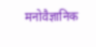मनोवैज्ञानिक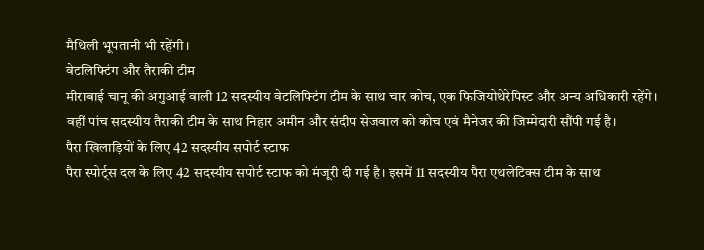मैथिली भूपतानी भी रहेंगी।
वेटलिफ्टिंग और तैराकी टीम
मीराबाई चानू की अगुआई वाली 12 सदस्यीय वेटलिफ्टिंग टीम के साथ चार कोच, एक फिजियोथेरेपिस्ट और अन्य अधिकारी रहेंगे। वहीं पांच सदस्यीय तैराकी टीम के साथ निहार अमीन और संदीप सेजवाल को कोच एवं मैनेजर की जिम्मेदारी सौंपी गई है।
पैरा खिलाड़ियों के लिए 42 सदस्यीय सपोर्ट स्टाफ
पैरा स्पोर्ट्स दल के लिए 42 सदस्यीय सपोर्ट स्टाफ को मंजूरी दी गई है। इसमें 11 सदस्यीय पैरा एथलेटिक्स टीम के साथ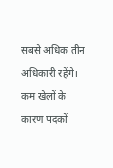सबसे अधिक तीन अधिकारी रहेंगे।
कम खेलों के कारण पदकों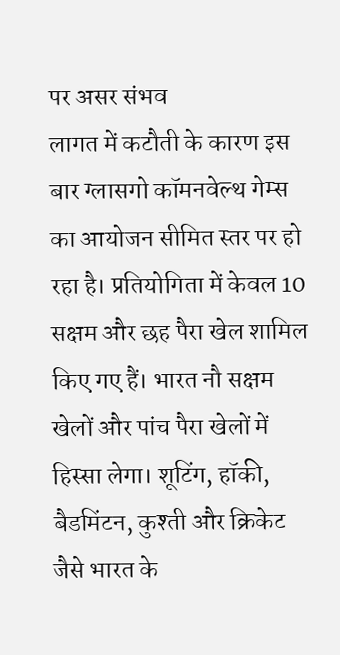पर असर संभव
लागत में कटौती के कारण इस बार ग्लासगो कॉमनवेल्थ गेम्स का आयोजन सीमित स्तर पर हो रहा है। प्रतियोगिता में केवल 10 सक्षम और छह पैरा खेल शामिल किए गए हैं। भारत नौ सक्षम खेलों और पांच पैरा खेलों में हिस्सा लेगा। शूटिंग, हॉकी, बैडमिंटन, कुश्ती और क्रिकेट जैसे भारत के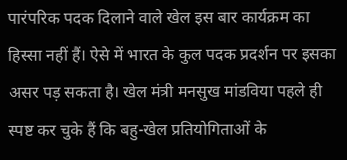पारंपरिक पदक दिलाने वाले खेल इस बार कार्यक्रम का हिस्सा नहीं हैं। ऐसे में भारत के कुल पदक प्रदर्शन पर इसका असर पड़ सकता है। खेल मंत्री मनसुख मांडविया पहले ही स्पष्ट कर चुके हैं कि बहु-खेल प्रतियोगिताओं के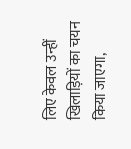लिए केवल उन्हीं खिलाड़ियों का चयन किया जाएगा,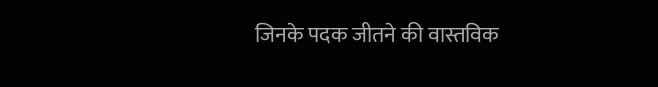जिनके पदक जीतने की वास्तविक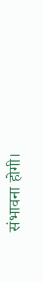संभावना होगी।